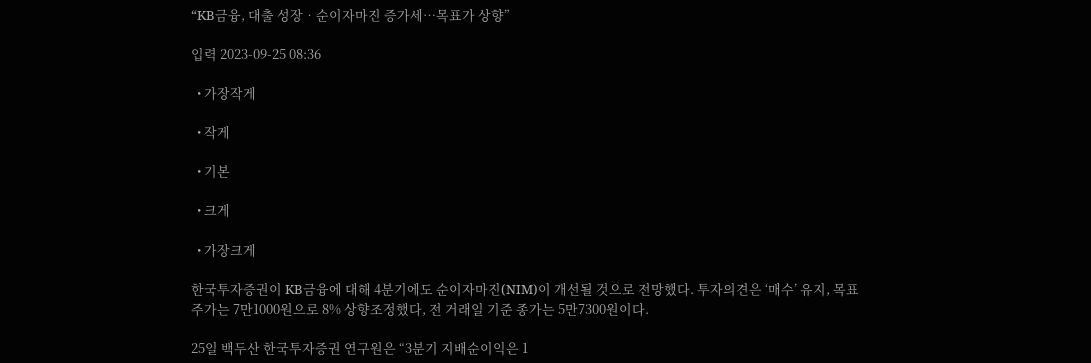“KB금융, 대출 성장‧순이자마진 증가세…목표가 상향”

입력 2023-09-25 08:36

  • 가장작게

  • 작게

  • 기본

  • 크게

  • 가장크게

한국투자증권이 KB금융에 대해 4분기에도 순이자마진(NIM)이 개선될 것으로 전망했다. 투자의견은 ‘매수’ 유지, 목표주가는 7만1000원으로 8% 상향조정했다, 전 거래일 기준 종가는 5만7300원이다.

25일 백두산 한국투자증권 연구원은 “3분기 지배순이익은 1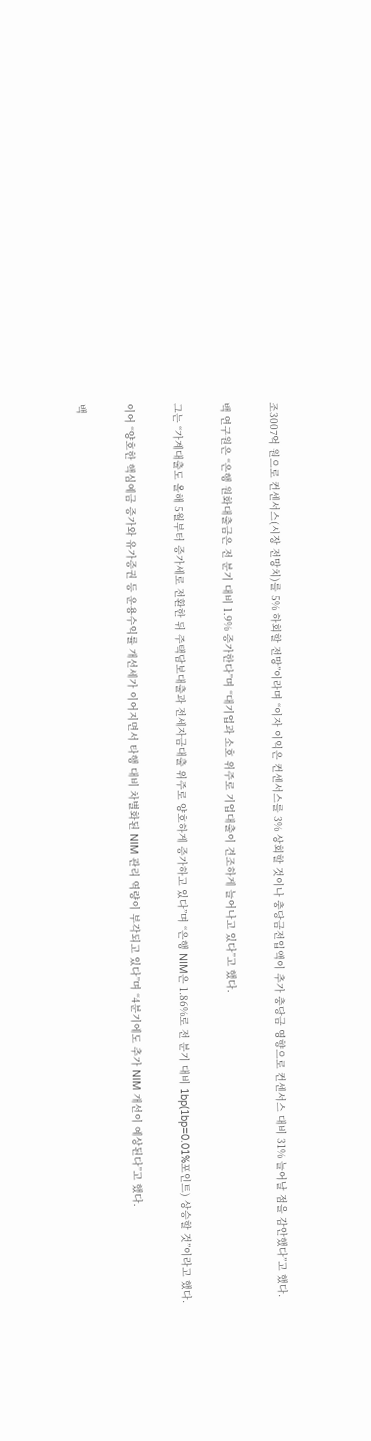조3007억 원으로 컨센서스(시장 전망치)를 5% 하회할 전망”이라며 “이자 이익은 컨센서스를 3% 상회할 것이나 충당금전입액이 추가 충당금 영향으로 컨센서스 대비 31% 늘어날 점을 감안했다”고 했다.

백 연구원은 “은행 원화대출금은 전 분기 대비 1.9% 증가한다”며 “대기업과 소호 위주로 기업대출이 견조하게 늘어나고 있다”고 했다.

그는 “가계대출도 올해 5월부터 증가세로 전환한 뒤 주택담보대출과 전세자금대출 위주로 양호하게 증가하고 있다”며 “은행 NIM은 1.86%로 전 분기 대비 1bp(1bp=0.01%포인트) 상승할 것”이라고 했다.

이어 “양호한 핵심예금 증가와 유가증권 등 운용수익률 개선세가 이어지면서 타행 대비 차별화된 NIM 관리 역량이 부각되고 있다”며 “4분기에도 추가 NIM 개선이 예상된다”고 했다.

백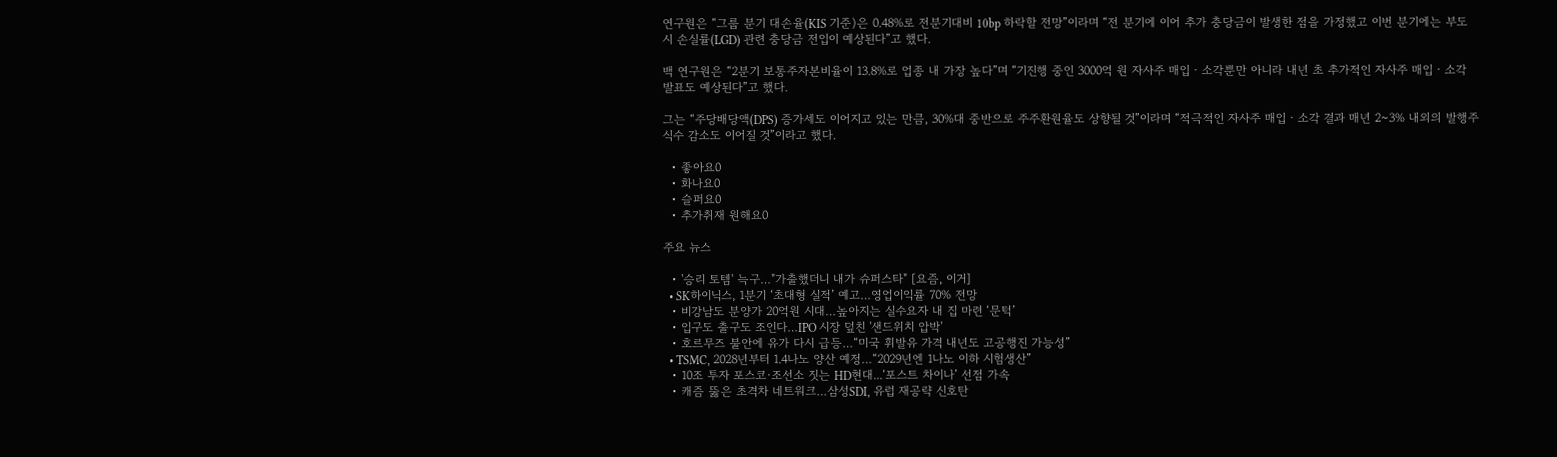연구원은 “그룹 분기 대손율(KIS 기준)은 0.48%로 전분기대비 10bp 하락할 전망”이라며 “전 분기에 이어 추가 충당금이 발생한 점을 가정했고 이번 분기에는 부도 시 손실률(LGD) 관련 충당금 전입이 예상된다”고 했다.

백 연구원은 “2분기 보통주자본비율이 13.8%로 업종 내 가장 높다”며 “기진행 중인 3000억 원 자사주 매입‧소각뿐만 아니라 내년 초 추가적인 자사주 매입‧소각 발표도 예상된다”고 했다.

그는 “주당배당액(DPS) 증가세도 이어지고 있는 만큼, 30%대 중반으로 주주환원율도 상향될 것”이라며 “적극적인 자사주 매입‧소각 결과 매년 2~3% 내외의 발행주식수 감소도 이어질 것”이라고 했다.

  • 좋아요0
  • 화나요0
  • 슬퍼요0
  • 추가취재 원해요0

주요 뉴스

  • '승리 토템' 늑구…"가출했더니 내가 슈퍼스타" [요즘, 이거]
  • SK하이닉스, 1분기 ‘초대형 실적’ 예고…영업이익률 70% 전망
  • 비강남도 분양가 20억원 시대…높아지는 실수요자 내 집 마련 ‘문턱’
  • 입구도 출구도 조인다…IPO 시장 덮친 '샌드위치 압박'
  • 호르무즈 불안에 유가 다시 급등…“미국 휘발유 가격 내년도 고공행진 가능성”
  • TSMC, 2028년부터 1.4나노 양산 예정…“2029년엔 1나노 이하 시험생산”
  • 10조 투자 포스코·조선소 짓는 HD현대...‘포스트 차이나’ 선점 가속
  • 캐즘 뚫은 초격차 네트워크…삼성SDI, 유럽 재공략 신호탄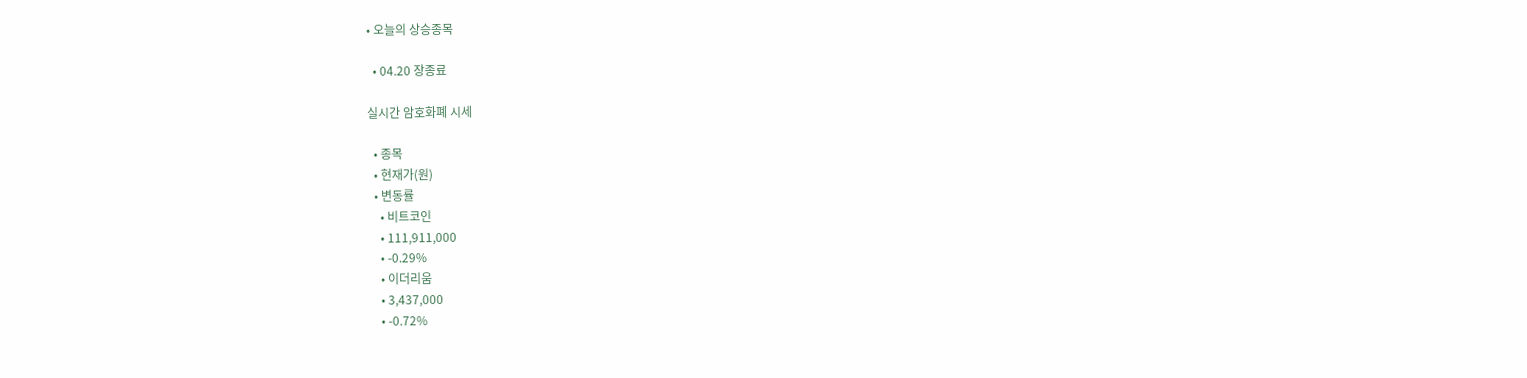• 오늘의 상승종목

  • 04.20 장종료

실시간 암호화폐 시세

  • 종목
  • 현재가(원)
  • 변동률
    • 비트코인
    • 111,911,000
    • -0.29%
    • 이더리움
    • 3,437,000
    • -0.72%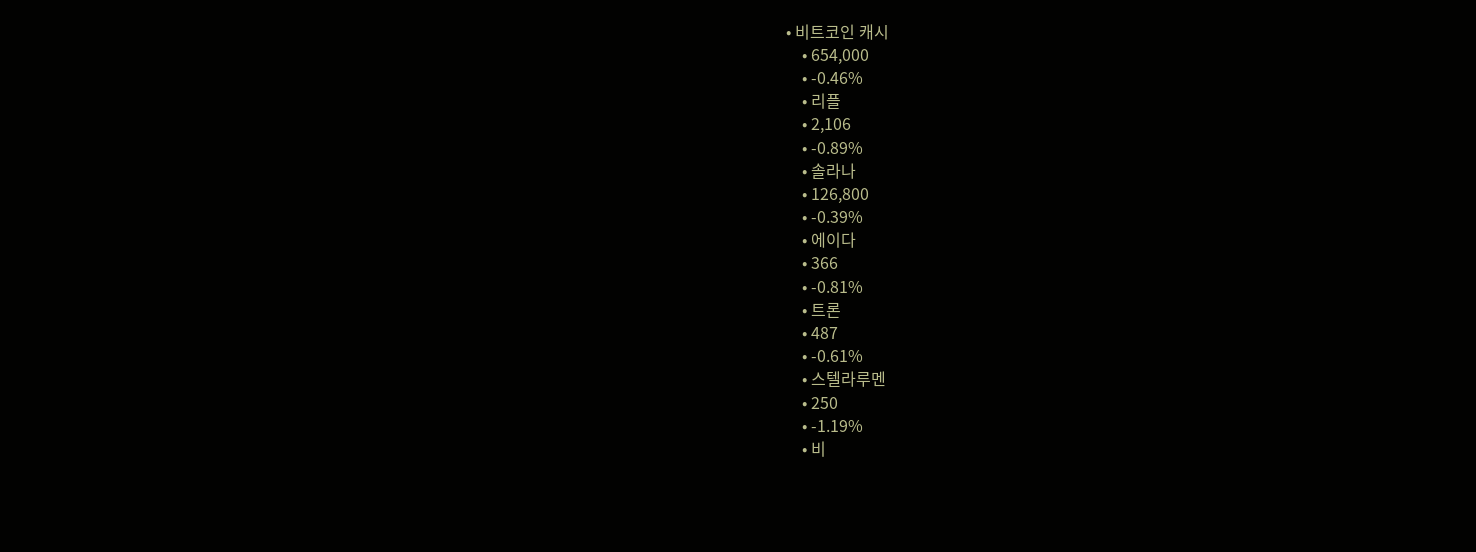• 비트코인 캐시
    • 654,000
    • -0.46%
    • 리플
    • 2,106
    • -0.89%
    • 솔라나
    • 126,800
    • -0.39%
    • 에이다
    • 366
    • -0.81%
    • 트론
    • 487
    • -0.61%
    • 스텔라루멘
    • 250
    • -1.19%
    • 비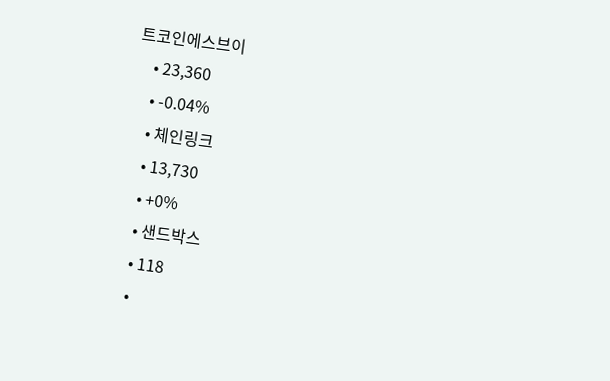트코인에스브이
    • 23,360
    • -0.04%
    • 체인링크
    • 13,730
    • +0%
    • 샌드박스
    • 118
    •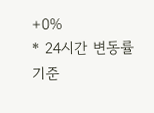+0%
* 24시간 변동률 기준